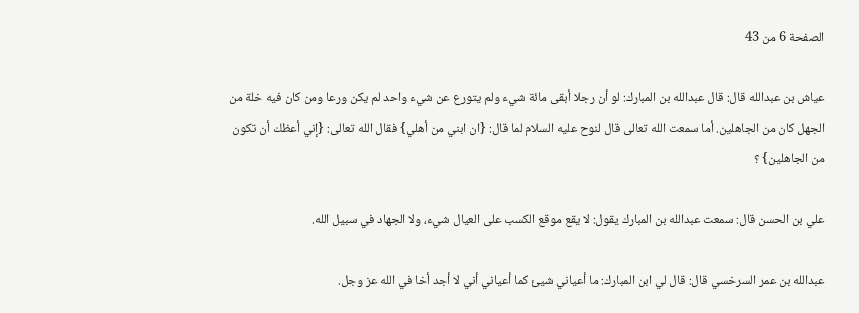الصفحة 6 من 43

عياش بن عبدالله قال: قال عبدالله بن المبارك: لو أن رجلا أبقى مائة شيء ولم يتورع عن شيء واحد لم يكن ورعا ومن كان فيه خلة من الجهل كان من الجاهلين. أما سمعت الله تعالى قال لنوح عليه السلام لما قال: {ان ابني من أهلي} فقال الله تعالى: {إني أعظك أن تكون من الجاهلين} ؟

علي بن الحسن قال: سمعت عبدالله بن المبارك يقول: لا يقع موقع الكسب على العيال شيء، ولا الجهاد في سبيل الله.

عبدالله بن عمر السرخسي قال: قال لي ابن المبارك: ما أعياني شيئ كما أعياني أني لا أجد أخا في الله عز وجل.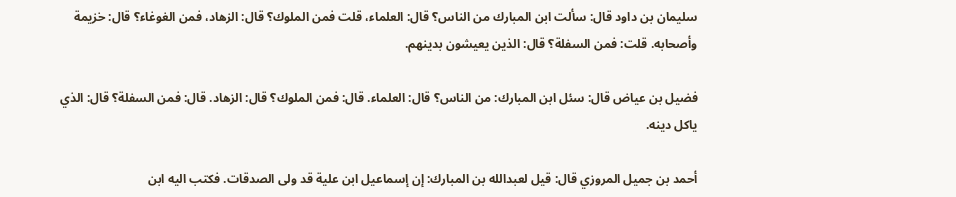سليمان بن داود قال: سألت ابن المبارك من الناس؟ قال: العلماء، قلت فمن الملوك؟ قال: الزهاد، فمن الغوغاء؟ قال: خزيمة وأصحابه. قلت: فمن السفلة؟ قال: الذين يعيشون بدينهم.

فضيل بن عياض قال: سئل ابن المبارك: من الناس؟ قال: العلماء. قال: فمن الملوك؟ قال: الزهاد. قال: فمن السفلة؟ قال: الذي ياكل دينه.

أحمد بن جميل المروزي قال: قيل لعبدالله بن المبارك: إن إسماعيل ابن علية قد ولى الصدقات. فكتب اليه ابن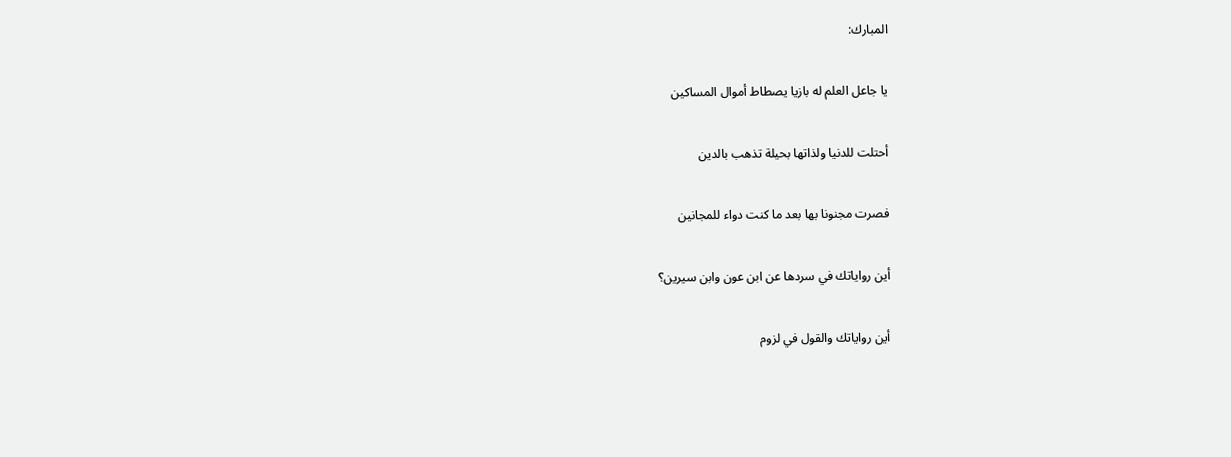المبارك:

يا جاعل العلم له بازيا يصطاط أموال المساكين

أحتلت للدنيا ولذاتها بحيلة تذهب بالدين

فصرت مجنونا بها بعد ما كنت دواء للمجانين

أين رواياتك في سردها عن ابن عون وابن سيرين؟

أين رواياتك والقول في لزوم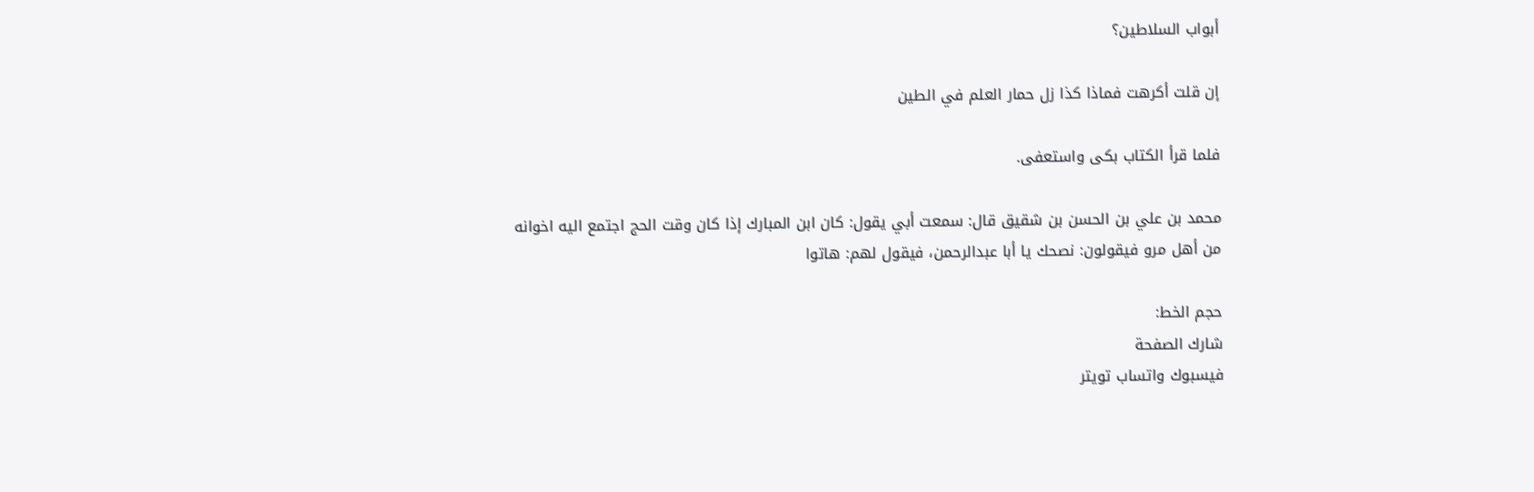أبواب السلاطين؟

إن قلت أكرهت فماذا كذا زل حمار العلم في الطين

فلما قرأ الكتاب بكى واستعفى.

محمد بن علي بن الحسن بن شقيق قال: سمعت أبي يقول: كان ابن المبارك إذا كان وقت الحج اجتمع اليه اخوانه من أهل مرو فيقولون: نصحك يا أبا عبدالرحمن، فيقول لهم: هاتوا

حجم الخط:
شارك الصفحة
فيسبوك واتساب تويتر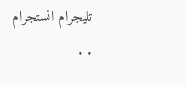تليجرام انستجرام
. .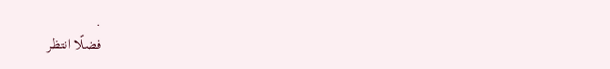.
فضلًا انتظر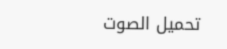تحميل الصوت